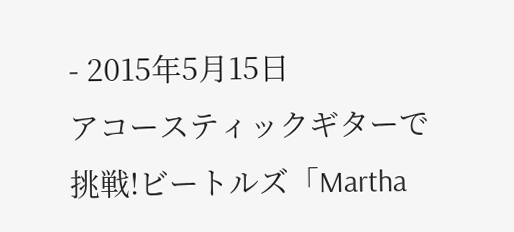- 2015年5月15日
アコースティックギターで挑戦!ビートルズ「Martha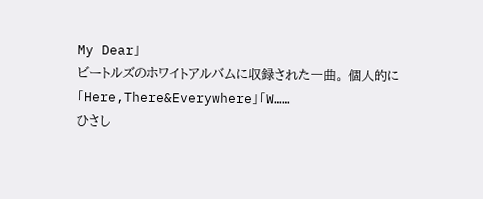My Dear」
ビートルズのホワイトアルバムに収録された一曲。 個人的に「Here,There&Everywhere」「W……
ひさし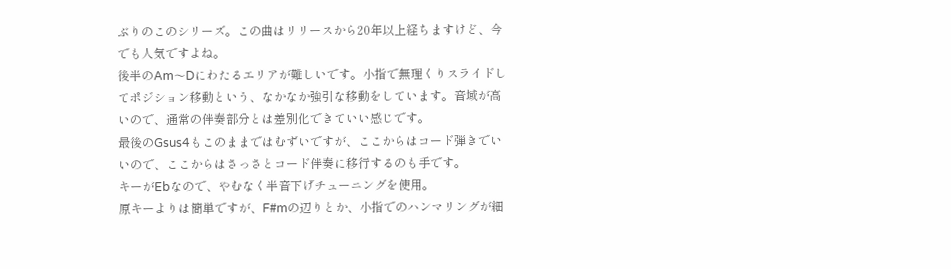ぶりのこのシリーズ。この曲はリリースから20年以上経ちますけど、今でも人気ですよね。
後半のAm〜Dにわたるエリアが難しいです。小指で無理くりスライドしてポジション移動という、なかなか強引な移動をしています。音域が高いので、通常の伴奏部分とは差別化できていい感じです。
最後のGsus4もこのままではむずいですが、ここからはコード弾きでいいので、ここからはさっさとコード伴奏に移行するのも手です。
キーがEbなので、やむなく半音下げチューニングを使用。
原キーよりは簡単ですが、F#mの辺りとか、小指でのハンマリングが細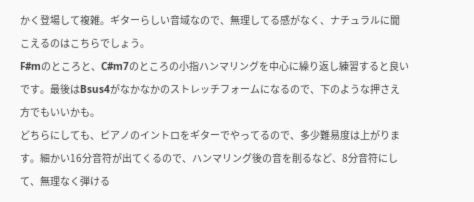かく登場して複雑。ギターらしい音域なので、無理してる感がなく、ナチュラルに聞こえるのはこちらでしょう。
F#mのところと、C#m7のところの小指ハンマリングを中心に繰り返し練習すると良いです。最後はBsus4がなかなかのストレッチフォームになるので、下のような押さえ方でもいいかも。
どちらにしても、ピアノのイントロをギターでやってるので、多少難易度は上がります。細かい16分音符が出てくるので、ハンマリング後の音を削るなど、8分音符にして、無理なく弾ける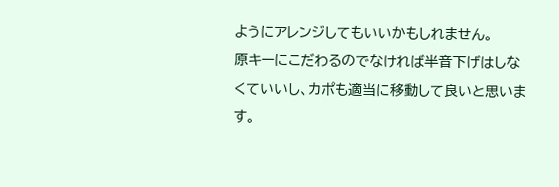ようにアレンジしてもいいかもしれません。
原キーにこだわるのでなければ半音下げはしなくていいし、カポも適当に移動して良いと思います。